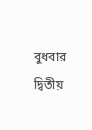বুধবার দ্বিতীয়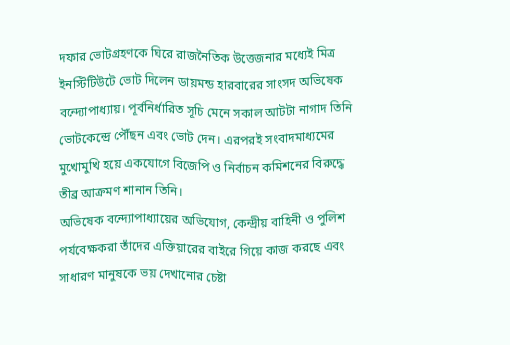দফার ভোটগ্রহণকে ঘিরে রাজনৈতিক উত্তেজনার মধ্যেই মিত্র ইনস্টিটিউটে ভোট দিলেন ডায়মন্ড হারবারের সাংসদ অভিষেক বন্দ্যোপাধ্যায়। পূর্বনির্ধারিত সূচি মেনে সকাল আটটা নাগাদ তিনি ভোটকেন্দ্রে পৌঁছন এবং ভোট দেন। এরপরই সংবাদমাধ্যমের মুখোমুখি হয়ে একযোগে বিজেপি ও নির্বাচন কমিশনের বিরুদ্ধে তীব্র আক্রমণ শানান তিনি।
অভিষেক বন্দ্যোপাধ্যায়ের অভিযোগ, কেন্দ্রীয় বাহিনী ও পুলিশ পর্যবেক্ষকরা তাঁদের এক্তিয়ারের বাইরে গিয়ে কাজ করছে এবং সাধারণ মানুষকে ভয় দেখানোর চেষ্টা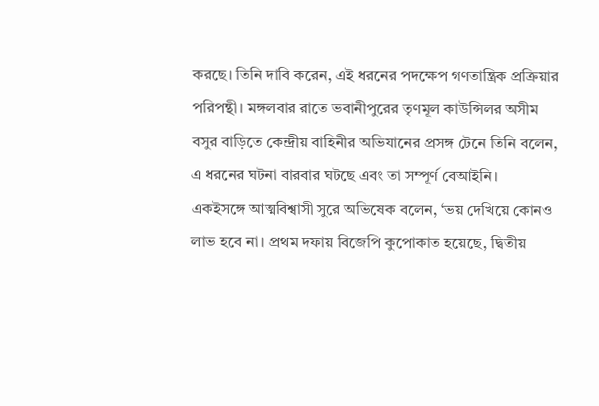করছে। তিনি দাবি করেন, এই ধরনের পদক্ষেপ গণতান্ত্রিক প্রক্রিয়ার পরিপন্থী। মঙ্গলবার রাতে ভবানীপুরের তৃণমূল কাউন্সিলর অসীম বসুর বাড়িতে কেন্দ্রীয় বাহিনীর অভিযানের প্রসঙ্গ টেনে তিনি বলেন, এ ধরনের ঘটনা বারবার ঘটছে এবং তা সম্পূর্ণ বেআইনি।
একইসঙ্গে আত্মবিশ্বাসী সুরে অভিষেক বলেন, ‘ভয় দেখিয়ে কোনও লাভ হবে না। প্রথম দফায় বিজেপি কুপোকাত হয়েছে, দ্বিতীয়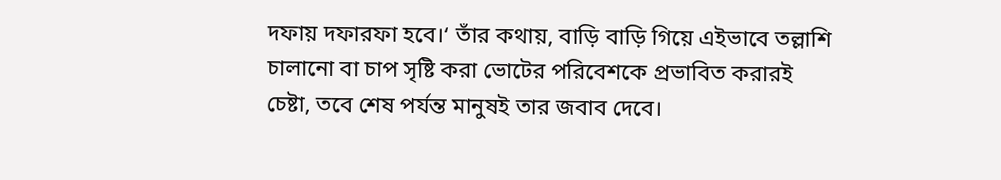দফায় দফারফা হবে।‘ তাঁর কথায়, বাড়ি বাড়ি গিয়ে এইভাবে তল্লাশি চালানো বা চাপ সৃষ্টি করা ভোটের পরিবেশকে প্রভাবিত করারই চেষ্টা, তবে শেষ পর্যন্ত মানুষই তার জবাব দেবে।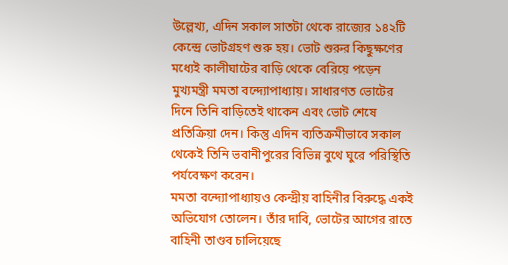উল্লেখ্য, এদিন সকাল সাতটা থেকে রাজ্যের ১৪২টি কেন্দ্রে ভোটগ্রহণ শুরু হয়। ভোট শুরুর কিছুক্ষণের মধ্যেই কালীঘাটের বাড়ি থেকে বেরিয়ে পড়েন মুখ্যমন্ত্রী মমতা বন্দ্যোপাধ্যায়। সাধারণত ভোটের দিনে তিনি বাড়িতেই থাকেন এবং ভোট শেষে প্রতিক্রিয়া দেন। কিন্তু এদিন ব্যতিক্রমীভাবে সকাল থেকেই তিনি ভবানীপুরের বিভিন্ন বুথে ঘুরে পরিস্থিতি পর্যবেক্ষণ করেন।
মমতা বন্দ্যোপাধ্যায়ও কেন্দ্রীয় বাহিনীর বিরুদ্ধে একই অভিযোগ তোলেন। তাঁর দাবি, ভোটের আগের রাতে বাহিনী তাণ্ডব চালিয়েছে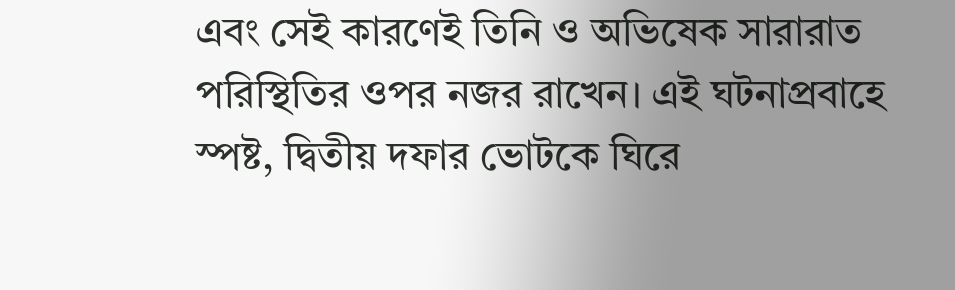এবং সেই কারণেই তিনি ও অভিষেক সারারাত পরিস্থিতির ওপর নজর রাখেন। এই ঘটনাপ্রবাহে স্পষ্ট, দ্বিতীয় দফার ভোটকে ঘিরে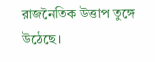রাজনৈতিক উত্তাপ তুঙ্গে উঠেছে।